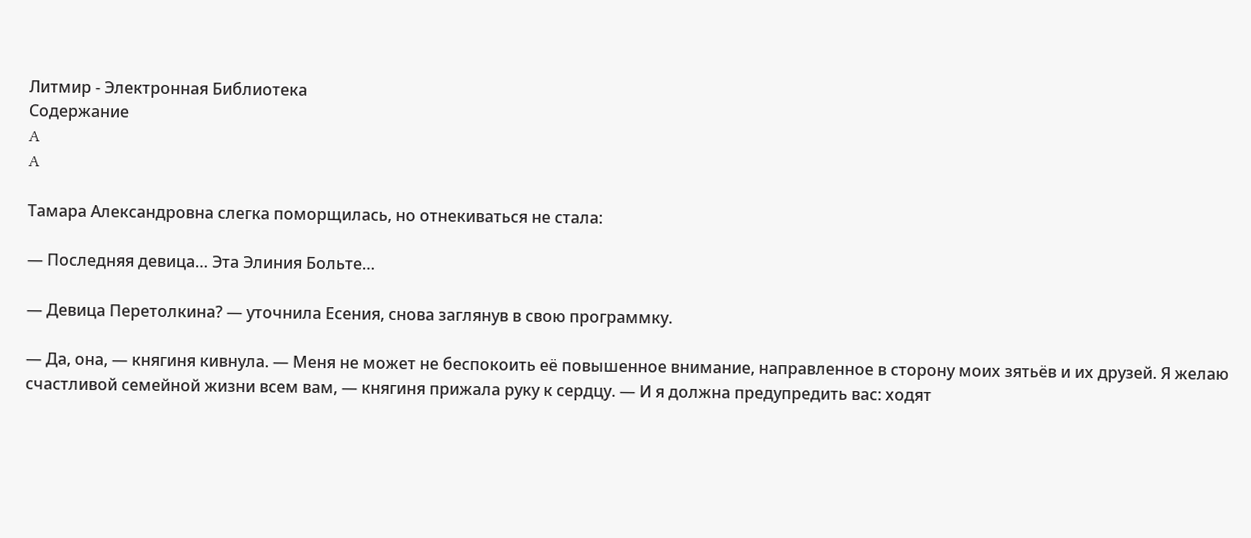Литмир - Электронная Библиотека
Содержание
A
A

Тамара Александровна слегка поморщилась, но отнекиваться не стала:

— Последняя девица… Эта Элиния Больте…

— Девица Перетолкина? — уточнила Есения, снова заглянув в свою программку.

— Да, она, — княгиня кивнула. — Меня не может не беспокоить её повышенное внимание, направленное в сторону моих зятьёв и их друзей. Я желаю счастливой семейной жизни всем вам, — княгиня прижала руку к сердцу. — И я должна предупредить вас: ходят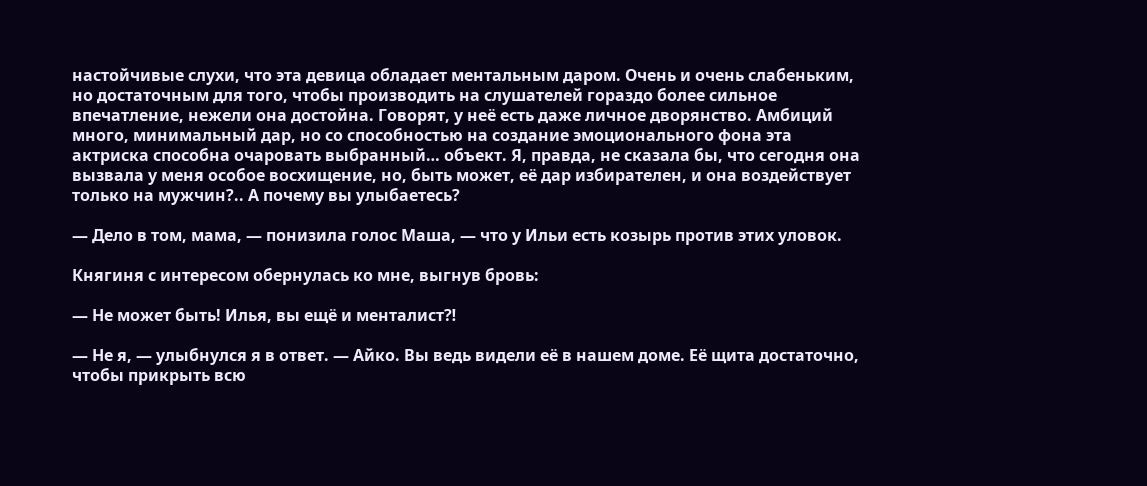настойчивые слухи, что эта девица обладает ментальным даром. Очень и очень слабеньким, но достаточным для того, чтобы производить на слушателей гораздо более сильное впечатление, нежели она достойна. Говорят, у неё есть даже личное дворянство. Амбиций много, минимальный дар, но со способностью на создание эмоционального фона эта актриска способна очаровать выбранный… объект. Я, правда, не сказала бы, что сегодня она вызвала у меня особое восхищение, но, быть может, её дар избирателен, и она воздействует только на мужчин?.. А почему вы улыбаетесь?

— Дело в том, мама, — понизила голос Маша, — что у Ильи есть козырь против этих уловок.

Княгиня с интересом обернулась ко мне, выгнув бровь:

— Не может быть! Илья, вы ещё и менталист⁈

— Не я, — улыбнулся я в ответ. — Айко. Вы ведь видели её в нашем доме. Её щита достаточно, чтобы прикрыть всю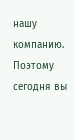нашу компанию. Поэтому сегодня вы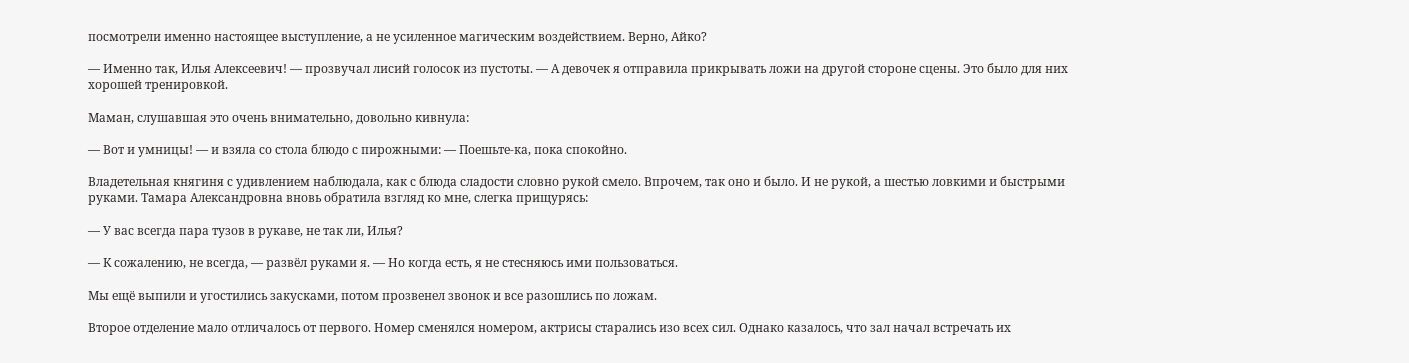посмотрели именно настоящее выступление, а не усиленное магическим воздействием. Верно, Айко?

— Именно так, Илья Алексеевич! — прозвучал лисий голосок из пустоты. — А девочек я отправила прикрывать ложи на другой стороне сцены. Это было для них хорошей тренировкой.

Маман, слушавшая это очень внимательно, довольно кивнула:

— Вот и умницы! — и взяла со стола блюдо с пирожными: — Поешьте-ка, пока спокойно.

Владетельная княгиня с удивлением наблюдала, как с блюда сладости словно рукой смело. Впрочем, так оно и было. И не рукой, а шестью ловкими и быстрыми руками. Тамара Александровна вновь обратила взгляд ко мне, слегка прищурясь:

— У вас всегда пара тузов в рукаве, не так ли, Илья?

— К сожалению, не всегда, — развёл руками я. — Но когда есть, я не стесняюсь ими пользоваться.

Мы ещё выпили и угостились закусками, потом прозвенел звонок и все разошлись по ложам.

Второе отделение мало отличалось от первого. Номер сменялся номером, актрисы старались изо всех сил. Однако казалось, что зал начал встречать их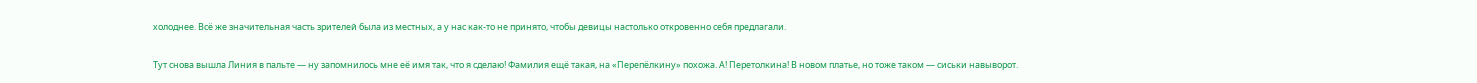холоднее. Всё же значительная часть зрителей была из местных, а у нас как-то не принято, чтобы девицы настолько откровенно себя предлагали.

Тут снова вышла Линия в пальте — ну запомнилось мне её имя так, что я сделаю! Фамилия ещё такая, на «Перепёлкину» похожа. А! Перетолкина! В новом платье, но тоже таком — сиськи навыворот.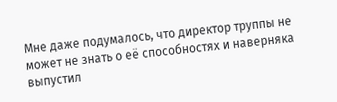Мне даже подумалось, что директор труппы не может не знать о её способностях и наверняка выпустил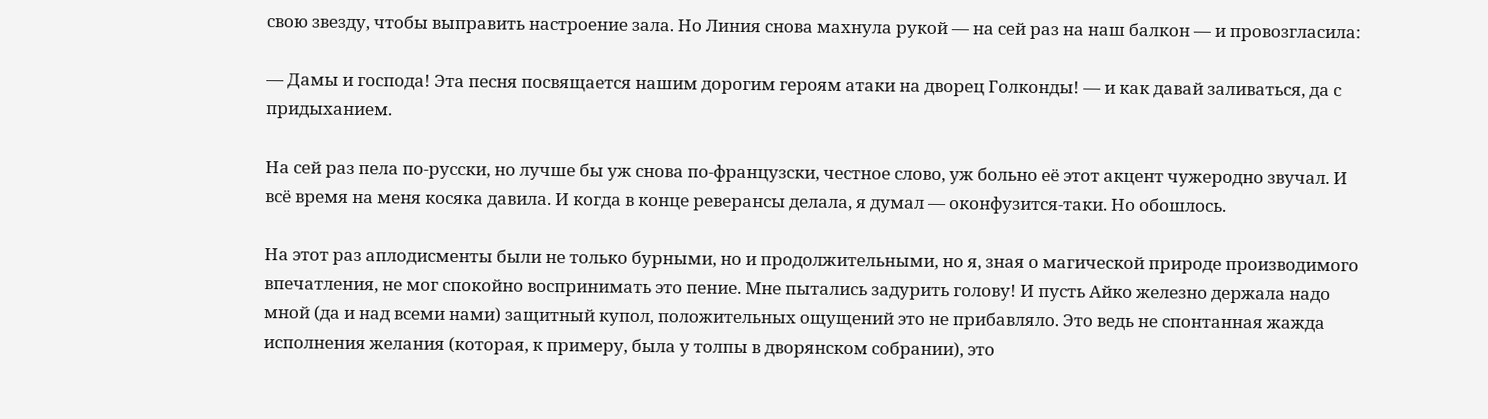свою звезду, чтобы выправить настроение зала. Но Линия снова махнула рукой — на сей раз на наш балкон — и провозгласила:

— Дамы и господа! Эта песня посвящается нашим дорогим героям атаки на дворец Голконды! — и как давай заливаться, да с придыханием.

На сей раз пела по-русски, но лучше бы уж снова по-французски, честное слово, уж больно её этот акцент чужеродно звучал. И всё время на меня косяка давила. И когда в конце реверансы делала, я думал — оконфузится-таки. Но обошлось.

На этот раз аплодисменты были не только бурными, но и продолжительными, но я, зная о магической природе производимого впечатления, не мог спокойно воспринимать это пение. Мне пытались задурить голову! И пусть Айко железно держала надо мной (да и над всеми нами) защитный купол, положительных ощущений это не прибавляло. Это ведь не спонтанная жажда исполнения желания (которая, к примеру, была у толпы в дворянском собрании), это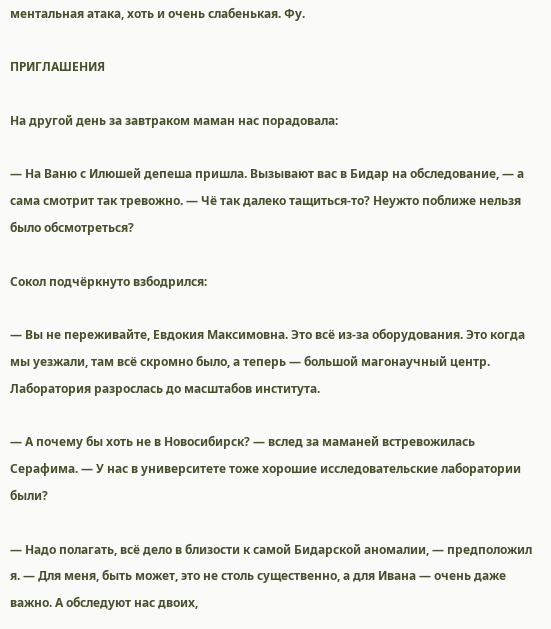ментальная атака, хоть и очень слабенькая. Фу.

ПРИГЛАШЕНИЯ

На другой день за завтраком маман нас порадовала:

— На Ваню с Илюшей депеша пришла. Вызывают вас в Бидар на обследование, — а сама смотрит так тревожно. — Чё так далеко тащиться-то? Неужто поближе нельзя было обсмотреться?

Сокол подчёркнуто взбодрился:

— Вы не переживайте, Евдокия Максимовна. Это всё из-за оборудования. Это когда мы уезжали, там всё скромно было, а теперь — большой магонаучный центр. Лаборатория разрослась до масштабов института.

— А почему бы хоть не в Новосибирск? — вслед за маманей встревожилась Серафима. — У нас в университете тоже хорошие исследовательские лаборатории были?

— Надо полагать, всё дело в близости к самой Бидарской аномалии, — предположил я. — Для меня, быть может, это не столь существенно, а для Ивана — очень даже важно. А обследуют нас двоих,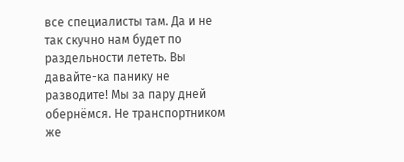все специалисты там. Да и не так скучно нам будет по раздельности лететь. Вы давайте-ка панику не разводите! Мы за пару дней обернёмся. Не транспортником же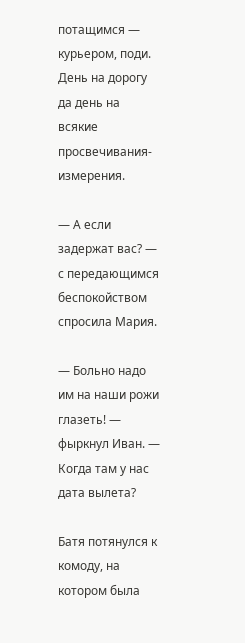потащимся — курьером, поди. День на дорогу да день на всякие просвечивания-измерения.

— А если задержат вас? — с передающимся беспокойством спросила Мария.

— Больно надо им на наши рожи глазеть! — фыркнул Иван. — Когда там у нас дата вылета?

Батя потянулся к комоду, на котором была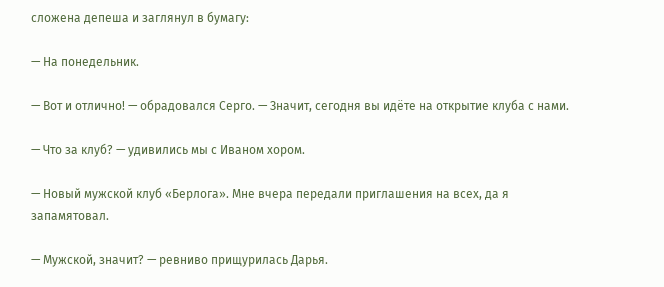сложена депеша и заглянул в бумагу:

— На понедельник.

— Вот и отлично! — обрадовался Серго. — Значит, сегодня вы идёте на открытие клуба с нами.

— Что за клуб? — удивились мы с Иваном хором.

— Новый мужской клуб «Берлога». Мне вчера передали приглашения на всех, да я запамятовал.

— Мужской, значит? — ревниво прищурилась Дарья.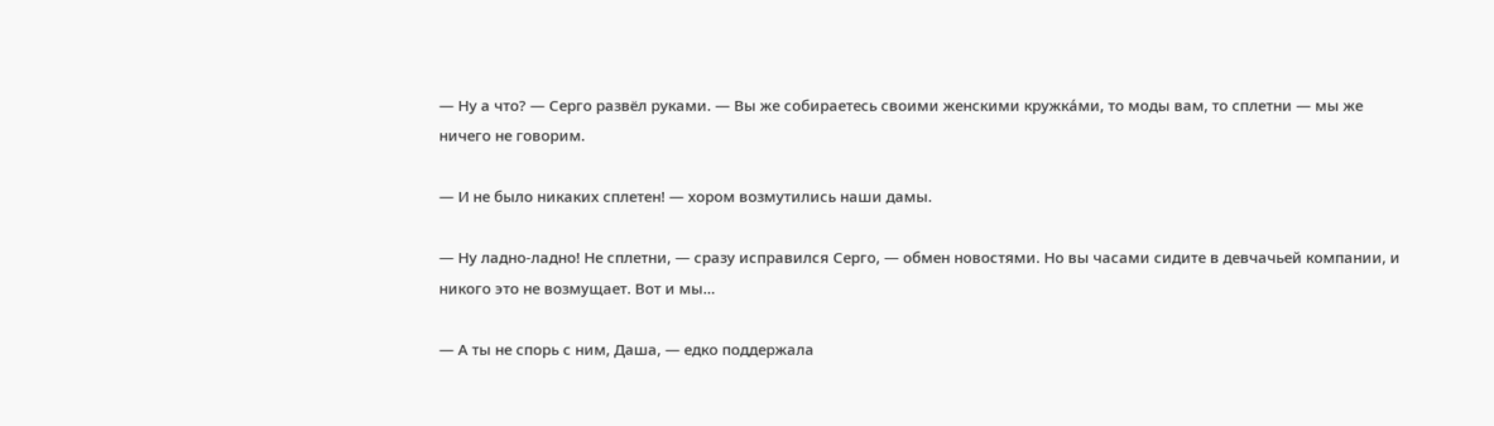— Ну а что? — Серго развёл руками. — Вы же собираетесь своими женскими кружка́ми, то моды вам, то сплетни — мы же ничего не говорим.

— И не было никаких сплетен! — хором возмутились наши дамы.

— Ну ладно-ладно! Не сплетни, — сразу исправился Серго, — обмен новостями. Но вы часами сидите в девчачьей компании, и никого это не возмущает. Вот и мы…

— А ты не спорь с ним, Даша, — едко поддержала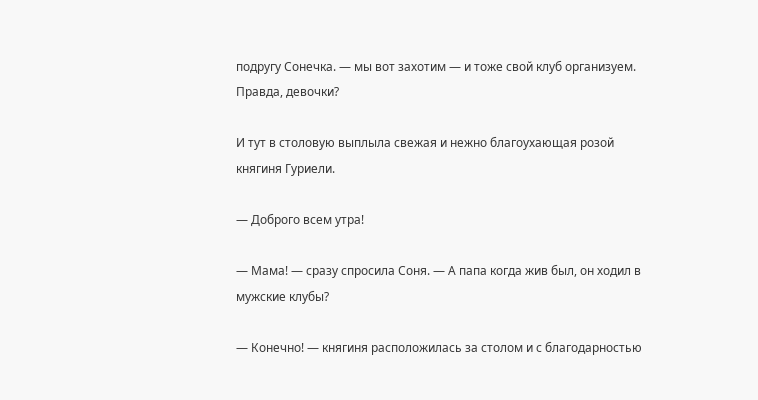подругу Сонечка. — мы вот захотим — и тоже свой клуб организуем. Правда, девочки?

И тут в столовую выплыла свежая и нежно благоухающая розой княгиня Гуриели.

— Доброго всем утра!

— Мама! — сразу спросила Соня. — А папа когда жив был, он ходил в мужские клубы?

— Конечно! — княгиня расположилась за столом и с благодарностью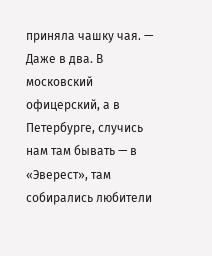приняла чашку чая. — Даже в два. В московский офицерский, а в Петербурге, случись нам там бывать — в «Эверест», там собирались любители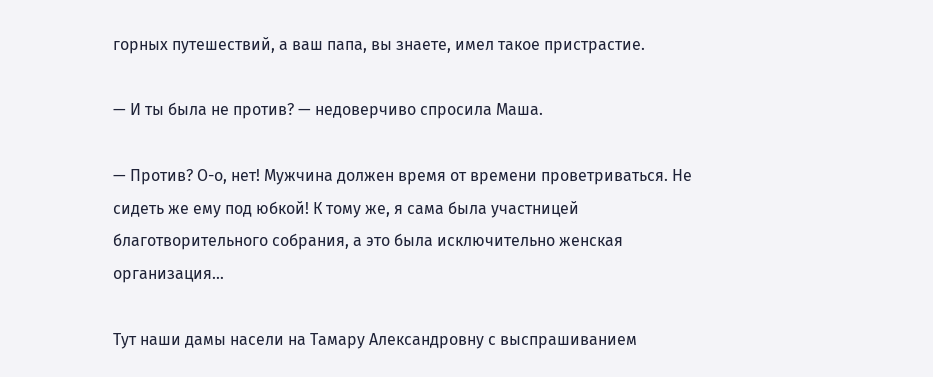горных путешествий, а ваш папа, вы знаете, имел такое пристрастие.

— И ты была не против? — недоверчиво спросила Маша.

— Против? О-о, нет! Мужчина должен время от времени проветриваться. Не сидеть же ему под юбкой! К тому же, я сама была участницей благотворительного собрания, а это была исключительно женская организация…

Тут наши дамы насели на Тамару Александровну с выспрашиванием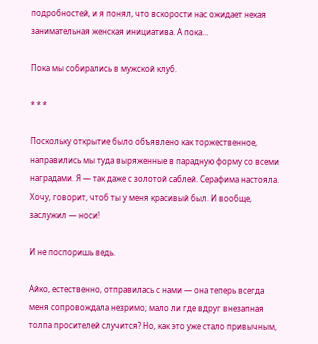подробностей, и я понял, что вскорости нас ожидает некая занимательная женская инициатива. А пока…

Пока мы собирались в мужской клуб.

* * *

Поскольку открытие было объявлено как торжественное, направились мы туда выряженные в парадную форму со всеми наградами. Я — так даже с золотой саблей. Серафима настояла. Хочу, говорит, чтоб ты у меня красивый был. И вообще, заслужил — носи!

И не поспоришь ведь.

Айко, естественно, отправилась с нами — она теперь всегда меня сопровождала незримо; мало ли где вдруг внезапная толпа просителей случится? Но, как это уже стало привычным,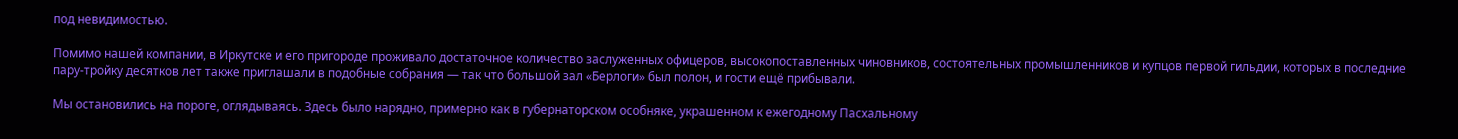под невидимостью.

Помимо нашей компании, в Иркутске и его пригороде проживало достаточное количество заслуженных офицеров, высокопоставленных чиновников, состоятельных промышленников и купцов первой гильдии, которых в последние пару-тройку десятков лет также приглашали в подобные собрания — так что большой зал «Берлоги» был полон, и гости ещё прибывали.

Мы остановились на пороге, оглядываясь. Здесь было нарядно, примерно как в губернаторском особняке, украшенном к ежегодному Пасхальному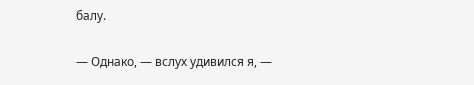балу.

— Однако, — вслух удивился я, —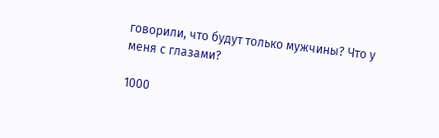говорили, что будут только мужчины? Что у меня с глазами?

1000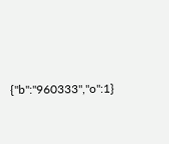{"b":"960333","o":1}